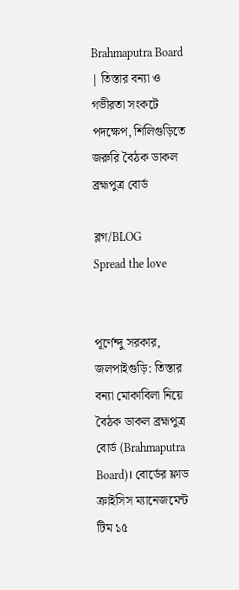Brahmaputra Board | তিস্তার বন্যা ও গভীরতা সংকটে পদক্ষেপ, শিলিগুড়িতে জরুরি বৈঠক ডাকল ব্রহ্মপুত্র বোর্ড

ব্লগ/BLOG
Spread the love


পূর্ণেন্দু সরকার, জলপাইগুড়ি: তিস্তার বন্যা মোকাবিলা নিয়ে বৈঠক ডাকল ব্রহ্মপুত্র বোর্ড (Brahmaputra Board)। বোর্ডের ফ্লাড ক্রাইসিস ম্যানেজমেন্ট টিম ১৫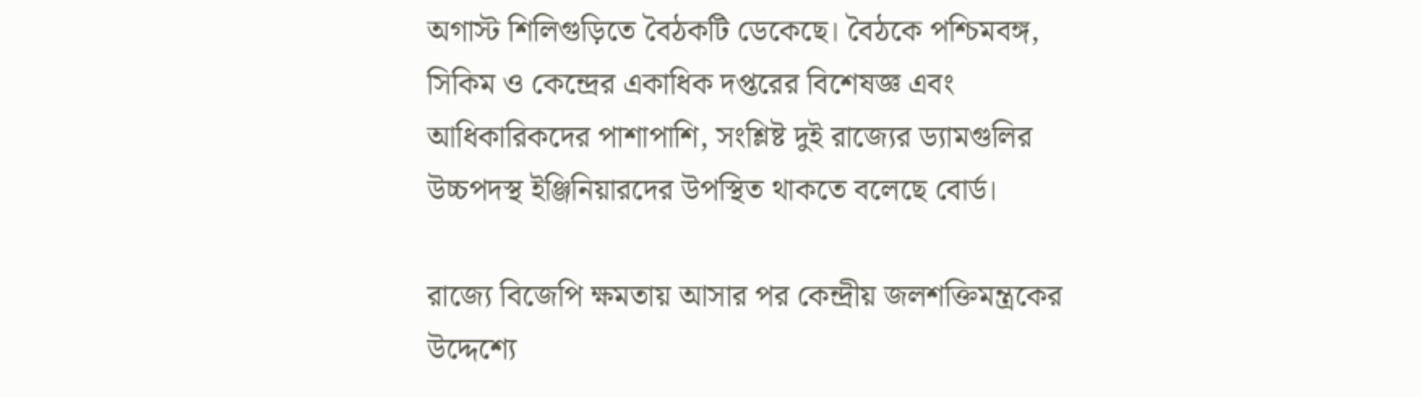অগাস্ট শিলিগুড়িতে বৈঠকটি ডেকেছে। বৈঠকে পশ্চিমবঙ্গ, সিকিম ও কেন্দ্রের একাধিক দপ্তরের বিশেষজ্ঞ এবং আধিকারিকদের পাশাপাশি, সংশ্লিষ্ট দুই রাজ্যের ড্যামগুলির উচ্চপদস্থ ইঞ্জিনিয়ারদের উপস্থিত থাকতে বলেছে বোর্ড।

রাজ্যে বিজেপি ক্ষমতায় আসার পর কেন্দ্রীয় জলশক্তিমন্ত্রকের উদ্দেশ্যে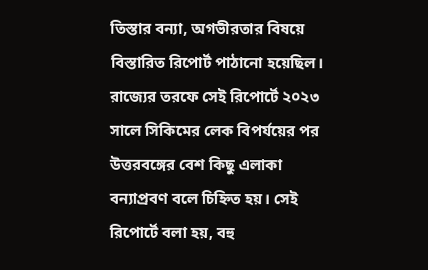তিস্তার বন্যা, অগভীরতার বিষয়ে বিস্তারিত রিপোর্ট পাঠানো হয়েছিল। রাজ্যের তরফে সেই রিপোর্টে ২০২৩ সালে সিকিমের লেক বিপর্যয়ের পর উত্তরবঙ্গের বেশ কিছু এলাকা বন্যাপ্রবণ বলে চিহ্নিত হয়। সেই রিপোর্টে বলা হয়, বহু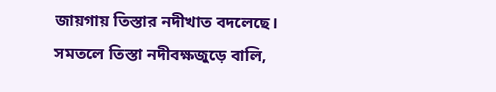জায়গায় তিস্তার নদীখাত বদলেছে। সমতলে তিস্তা নদীবক্ষজুড়ে বালি,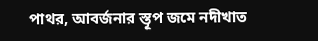পাথর, আবর্জনার স্তূপ জমে নদীখাত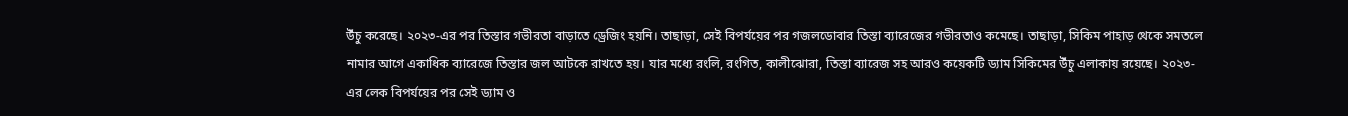উঁচু করেছে। ২০২৩-এর পর তিস্তার গভীরতা বাড়াতে ড্রেজিং হয়নি। তাছাড়া, সেই বিপর্যয়ের পর গজলডোবার তিস্তা ব্যারেজের গভীরতাও কমেছে। তাছাড়া, সিকিম পাহাড় থেকে সমতলে নামার আগে একাধিক ব্যারেজে তিস্তার জল আটকে রাখতে হয়। যার মধ্যে রংলি, রংগিত, কালীঝোরা, তিস্তা ব্যারেজ সহ আরও কয়েকটি ড্যাম সিকিমের উঁচু এলাকায় রয়েছে। ২০২৩-এর লেক বিপর্যয়ের পর সেই ড্যাম ও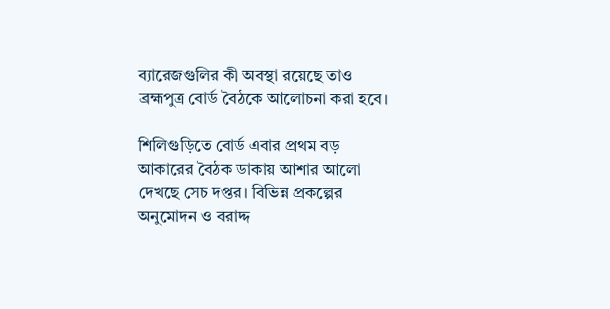ব্যারেজগুলির কী অবস্থা রয়েছে তাও ব্রহ্মপুত্র বোর্ড বৈঠকে আলোচনা করা হবে।

শিলিগুড়িতে বোর্ড এবার প্রথম বড় আকারের বৈঠক ডাকায় আশার আলো দেখছে সেচ দপ্তর। বিভিন্ন প্রকল্পের অনুমোদন ও বরাদ্দ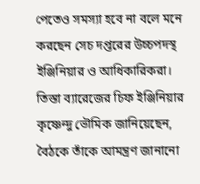পেতেও সমস্যা হবে না বলে মনে করছেন সেচ দপ্তরের উচ্চপদস্থ ইঞ্জিনিয়ার ও আধিকারিকরা। তিস্তা ব্যারেজের চিফ ইঞ্জিনিয়ার কৃষ্ণেন্দু ভৌমিক জানিয়েছেন, বৈঠকে তাঁকে আমন্ত্রণ জানানো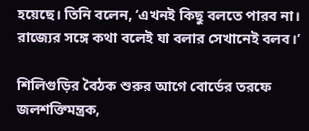হয়েছে। তিনি বলেন, ‘এখনই কিছু বলতে পারব না। রাজ্যের সঙ্গে কথা বলেই যা বলার সেখানেই বলব।’

শিলিগুড়ির বৈঠক শুরুর আগে বোর্ডের তরফে জলশক্তিমন্ত্রক,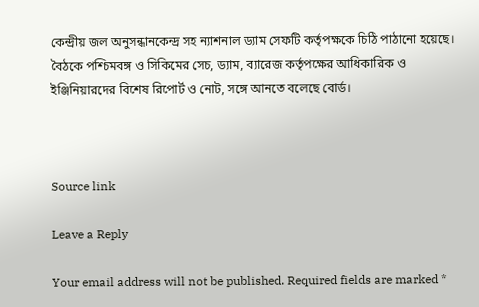কেন্দ্রীয় জল অনুসন্ধানকেন্দ্র সহ ন্যাশনাল ড্যাম সেফটি কর্তৃপক্ষকে চিঠি পাঠানো হয়েছে। বৈঠকে পশ্চিমবঙ্গ ও সিকিমের সেচ, ড্যাম, ব্যারেজ কর্তৃপক্ষের আধিকারিক ও ইঞ্জিনিয়ারদের বিশেষ রিপোর্ট ও নোট, সঙ্গে আনতে বলেছে বোর্ড।



Source link

Leave a Reply

Your email address will not be published. Required fields are marked *